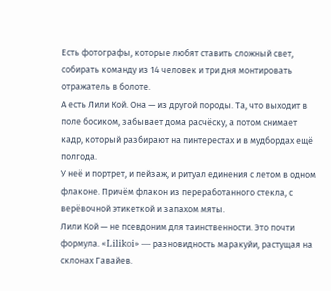Есть фотографы, которые любят ставить сложный свет, собирать команду из 14 человек и три дня монтировать отражатель в болоте.
А есть Лили Кой. Она — из другой породы. Та, что выходит в поле босиком, забывает дома расчёску, а потом снимает кадр, который разбирают на пинтерестах и в мудбордах ещё полгода.
У неё и портрет, и пейзаж, и ритуал единения с летом в одном флаконе. Причём флакон из переработанного стекла, с верёвочной этикеткой и запахом мяты.
Лили Кой — не псевдоним для таинственности. Это почти формула. «Lilikoi» — разновидность маракуйи, растущая на склонах Гавайев.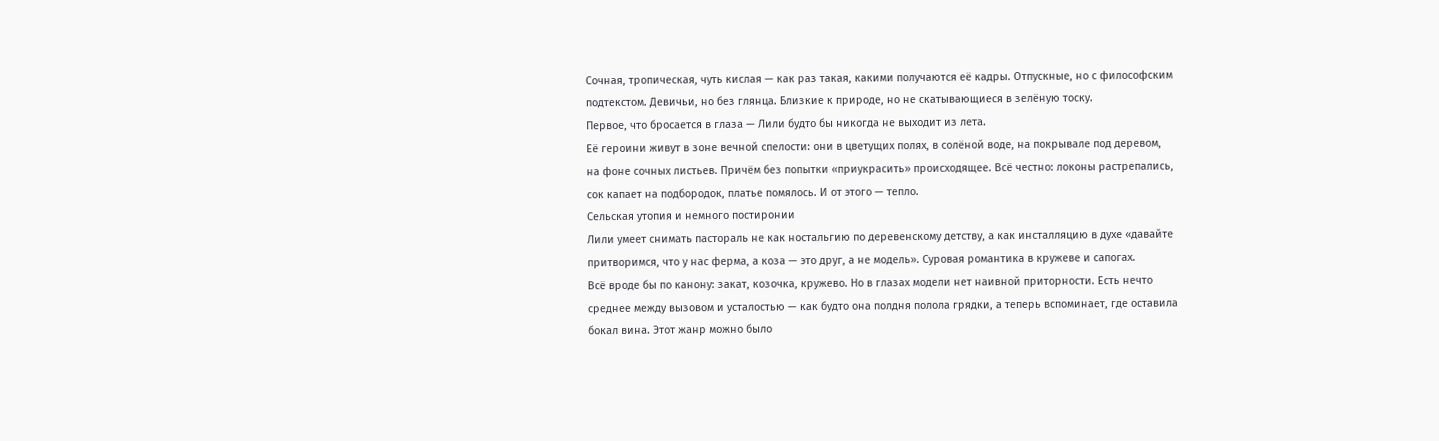Сочная, тропическая, чуть кислая — как раз такая, какими получаются её кадры. Отпускные, но с философским подтекстом. Девичьи, но без глянца. Близкие к природе, но не скатывающиеся в зелёную тоску.
Первое, что бросается в глаза — Лили будто бы никогда не выходит из лета.
Её героини живут в зоне вечной спелости: они в цветущих полях, в солёной воде, на покрывале под деревом, на фоне сочных листьев. Причём без попытки «приукрасить» происходящее. Всё честно: локоны растрепались, сок капает на подбородок, платье помялось. И от этого — тепло.
Сельская утопия и немного постиронии
Лили умеет снимать пастораль не как ностальгию по деревенскому детству, а как инсталляцию в духе «давайте притворимся, что у нас ферма, а коза — это друг, а не модель». Суровая романтика в кружеве и сапогах.
Всё вроде бы по канону: закат, козочка, кружево. Но в глазах модели нет наивной приторности. Есть нечто среднее между вызовом и усталостью — как будто она полдня полола грядки, а теперь вспоминает, где оставила бокал вина. Этот жанр можно было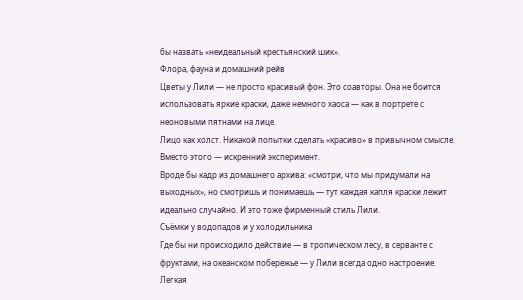бы назвать «неидеальный крестьянский шик».
Флора, фауна и домашний рейв
Цветы у Лили — не просто красивый фон. Это соавторы. Она не боится использовать яркие краски, даже немного хаоса — как в портрете с неоновыми пятнами на лице.
Лицо как холст. Никакой попытки сделать «красиво» в привычном смысле. Вместо этого — искренний эксперимент.
Вроде бы кадр из домашнего архива: «смотри, что мы придумали на выходных», но смотришь и понимаешь — тут каждая капля краски лежит идеально случайно. И это тоже фирменный стиль Лили.
Съёмки у водопадов и у холодильника
Где бы ни происходило действие — в тропическом лесу, в серванте с фруктами, на океанском побережье — у Лили всегда одно настроение. Легкая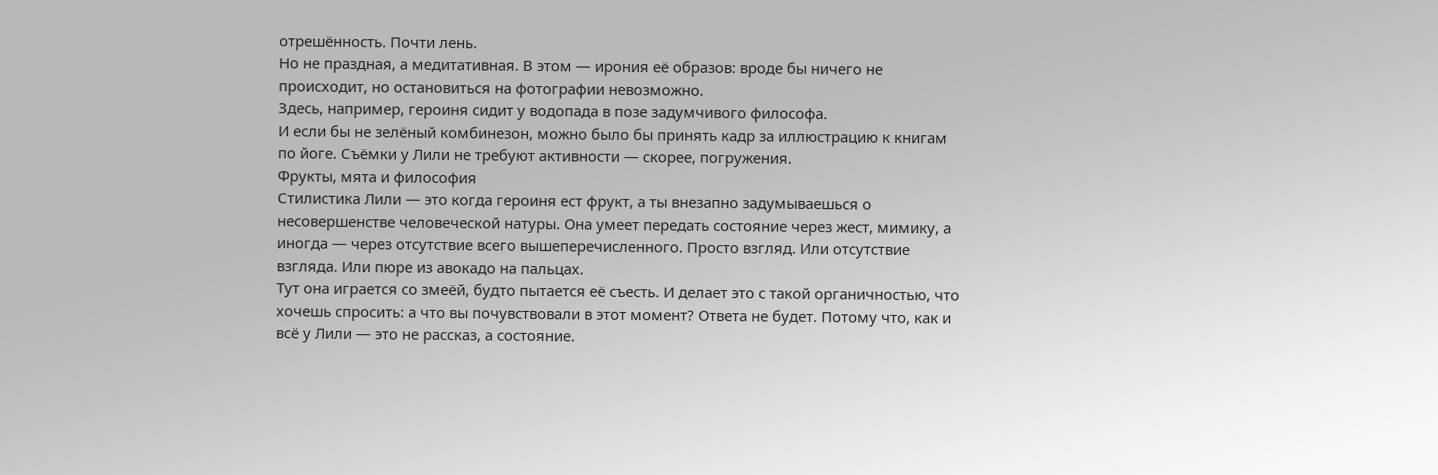отрешённость. Почти лень.
Но не праздная, а медитативная. В этом — ирония её образов: вроде бы ничего не происходит, но остановиться на фотографии невозможно.
Здесь, например, героиня сидит у водопада в позе задумчивого философа.
И если бы не зелёный комбинезон, можно было бы принять кадр за иллюстрацию к книгам по йоге. Съёмки у Лили не требуют активности — скорее, погружения.
Фрукты, мята и философия
Стилистика Лили — это когда героиня ест фрукт, а ты внезапно задумываешься о несовершенстве человеческой натуры. Она умеет передать состояние через жест, мимику, а иногда — через отсутствие всего вышеперечисленного. Просто взгляд. Или отсутствие взгляда. Или пюре из авокадо на пальцах.
Тут она играется со змеёй, будто пытается её съесть. И делает это с такой органичностью, что хочешь спросить: а что вы почувствовали в этот момент? Ответа не будет. Потому что, как и всё у Лили — это не рассказ, а состояние.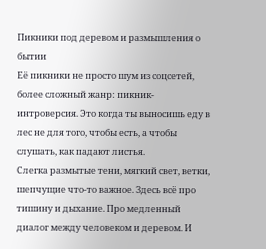Пикники под деревом и размышления о бытии
Её пикники не просто шум из соцсетей, более сложный жанр: пикник-интроверсия. Это когда ты выносишь еду в лес не для того, чтобы есть, а чтобы слушать, как падают листья.
Слегка размытые тени, мягкий свет, ветки, шепчущие что-то важное. Здесь всё про тишину и дыхание. Про медленный диалог между человеком и деревом. И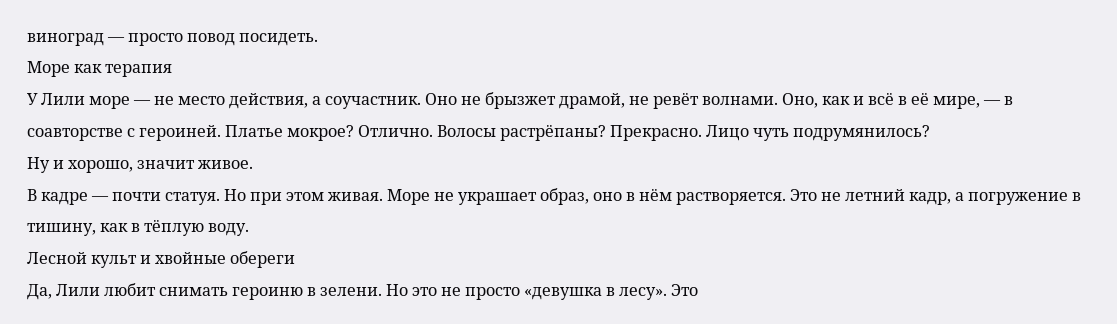виноград — просто повод посидеть.
Море как терапия
У Лили море — не место действия, а соучастник. Оно не брызжет драмой, не ревёт волнами. Оно, как и всё в её мире, — в соавторстве с героиней. Платье мокрое? Отлично. Волосы растрёпаны? Прекрасно. Лицо чуть подрумянилось?
Ну и хорошо, значит живое.
В кадре — почти статуя. Но при этом живая. Море не украшает образ, оно в нём растворяется. Это не летний кадр, а погружение в тишину, как в тёплую воду.
Лесной культ и хвойные обереги
Да, Лили любит снимать героиню в зелени. Но это не просто «девушка в лесу». Это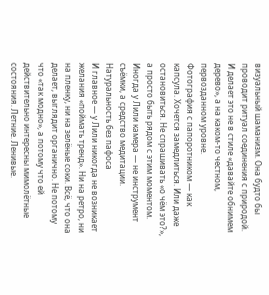визуальный шаманизм. Она будто бы проводит ритуал соединения с природой. И делает это не в стиле «давайте обнимем дерево», а на каком-то честном, первозданном уровне.
Фотография с папоротником — как капсула. Хочется замедлиться. Или даже остановиться. Не спрашивать «о чём это?», а просто быть рядом с этим моментом. Иногда у Лили камера — не инструмент съёмки, а средство медитации.
Натуральность без пафоса
И главное — у Лили никогда не возникает желания «поймать тренд». Ни на ретро, ни на пленку, ни на зелёные соки. Всё, что она делает, выглядит органично. Не потому что «так модно», а потому что ей действительно интересны мимолётные состояния. Летние. Ленивые.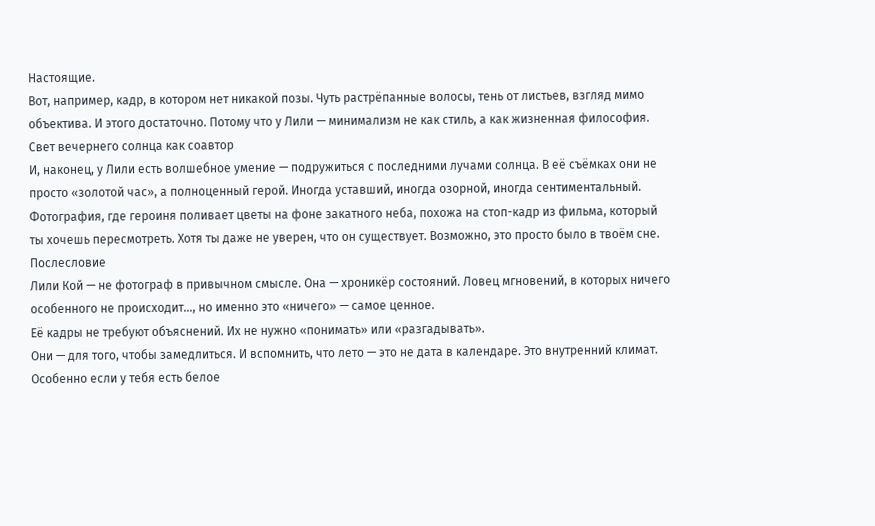Настоящие.
Вот, например, кадр, в котором нет никакой позы. Чуть растрёпанные волосы, тень от листьев, взгляд мимо объектива. И этого достаточно. Потому что у Лили — минимализм не как стиль, а как жизненная философия.
Свет вечернего солнца как соавтор
И, наконец, у Лили есть волшебное умение — подружиться с последними лучами солнца. В её съёмках они не просто «золотой час», а полноценный герой. Иногда уставший, иногда озорной, иногда сентиментальный.
Фотография, где героиня поливает цветы на фоне закатного неба, похожа на стоп-кадр из фильма, который ты хочешь пересмотреть. Хотя ты даже не уверен, что он существует. Возможно, это просто было в твоём сне.
Послесловие
Лили Кой — не фотограф в привычном смысле. Она — хроникёр состояний. Ловец мгновений, в которых ничего особенного не происходит…, но именно это «ничего» — самое ценное.
Её кадры не требуют объяснений. Их не нужно «понимать» или «разгадывать».
Они — для того, чтобы замедлиться. И вспомнить, что лето — это не дата в календаре. Это внутренний климат. Особенно если у тебя есть белое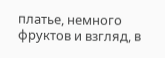платье, немного фруктов и взгляд, в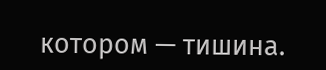котором — тишина.